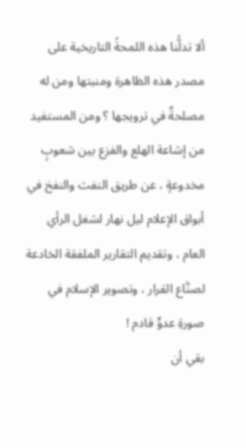ألا تدلُّنا هذه اللمحةُ التاريخية على مصدر هذه الظاهرة ومنبتها ومن له مصلحةٌ في ترويجها ؟ ومن المستفيد من إشاعة الهلع والفزع بين شعوبٍ مخدوعةٍ ، عن طريق النفث والنفخ في أبواق الإعلام ليل نهار لشغل الرأي العام ، وتقديم التقارير الملفقة الخادعة لصنَّاع القرار ، وتصوير الإسلام في صورةِ عدوٍّ قادم !
بقي أن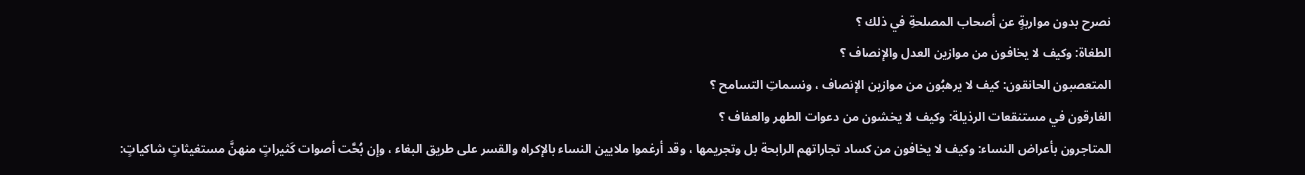نصرح بدون مواربةٍ عن أصحاب المصلحةِ في ذلك ؟
الطغاة: وكيف لا يخافون من موازين العدل والإنصاف ؟
المتعصبون الحانقون: كيف لا يرهبُون من موازين الإنصاف ، ونسماتِ التسامح ؟
الغارقون في مستنقعات الرذيلة: وكيف لا يخشون من دعوات الطهر والعفاف ؟
المتاجرون بأعراض النساء: وكيف لا يخافون من كساد تجاراتهم الرابحة بل وتجريمها ، وقد أرغموا ملايين النساء بالإكراه والقسر على طريق البغاء ، وإن بُحَّت أصوات كَثيراتٍ منهنَّ مستغيثاتٍ شاكياتٍ: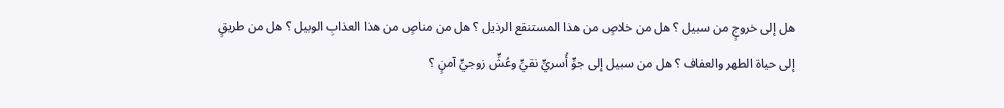هل إلى خروجٍ من سبيل ؟ هل من خلاصٍ من هذا المستنقع الرذيل ؟ هل من مناصٍ من هذا العذابِ الوبيل ؟ هل من طريقٍ إلى حياة الطهر والعفاف ؟ هل من سبيل إلى جوٍّ أُسريٍّ نقيٍّ وعُشٍّ زوجيٍّ آمنٍ ؟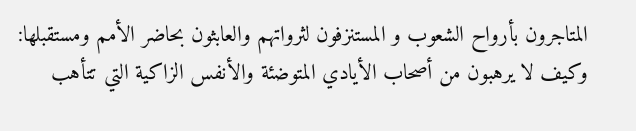المتاجرون بأرواح الشعوب و المستنزفون لثرواتهم والعابثون بحاضر الأمم ومستقبلها: وكيف لا يرهبون من أصحاب الأيادي المتوضئة والأنفس الزاكية التي تتأهب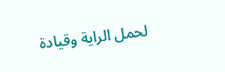لحمل الراية وقيادة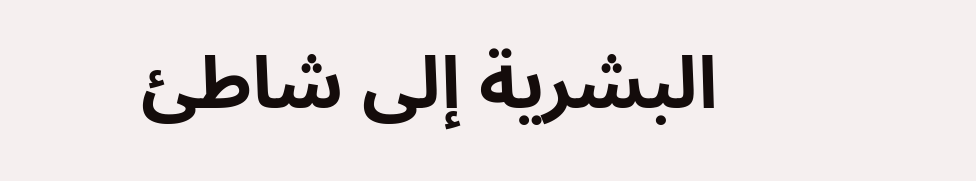البشرية إلى شاطئ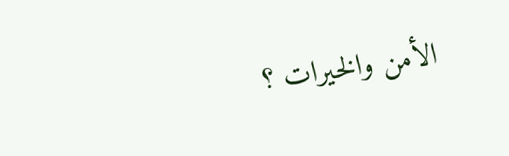الأمن والخيرات ؟